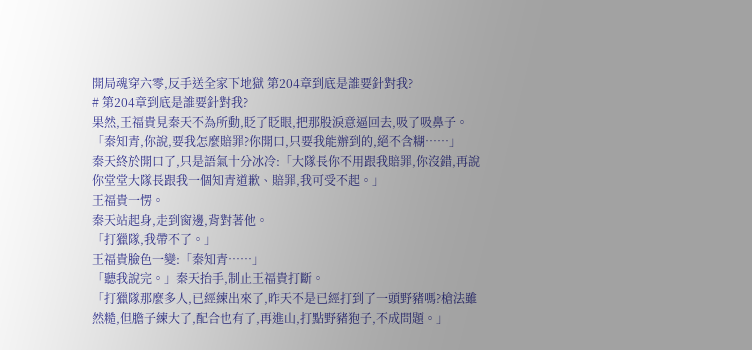開局魂穿六零,反手送全家下地獄 第204章到底是誰要針對我?
# 第204章到底是誰要針對我?
果然,王福貴見秦天不為所動,眨了眨眼,把那股淚意逼回去,吸了吸鼻子。
「秦知青,你說,要我怎麼賠罪?你開口,只要我能辦到的,絕不含糊……」
秦天終於開口了,只是語氣十分冰冷:「大隊長你不用跟我賠罪,你沒錯,再說你堂堂大隊長跟我一個知青道歉、賠罪,我可受不起。」
王福貴一愣。
秦天站起身,走到窗邊,背對著他。
「打獵隊,我帶不了。」
王福貴臉色一變:「秦知青……」
「聽我說完。」秦天抬手,制止王福貴打斷。
「打獵隊那麼多人,已經練出來了,昨天不是已經打到了一頭野豬嗎?槍法雖然糙,但膽子練大了,配合也有了,再進山,打點野豬狍子,不成問題。」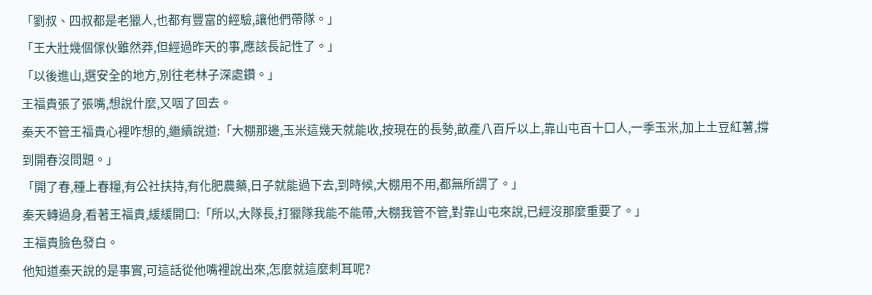「劉叔、四叔都是老獵人,也都有豐富的經驗,讓他們帶隊。」
「王大壯幾個傢伙雖然莽,但經過昨天的事,應該長記性了。」
「以後進山,選安全的地方,別往老林子深處鑽。」
王福貴張了張嘴,想說什麼,又咽了回去。
秦天不管王福貴心裡咋想的,繼續說道:「大棚那邊,玉米這幾天就能收,按現在的長勢,畝產八百斤以上,靠山屯百十口人,一季玉米,加上土豆紅薯,撐到開春沒問題。」
「開了春,種上春糧,有公社扶持,有化肥農藥,日子就能過下去,到時候,大棚用不用,都無所謂了。」
秦天轉過身,看著王福貴,緩緩開口:「所以,大隊長,打獵隊我能不能帶,大棚我管不管,對靠山屯來說,已經沒那麼重要了。」
王福貴臉色發白。
他知道秦天說的是事實,可這話從他嘴裡說出來,怎麼就這麼刺耳呢?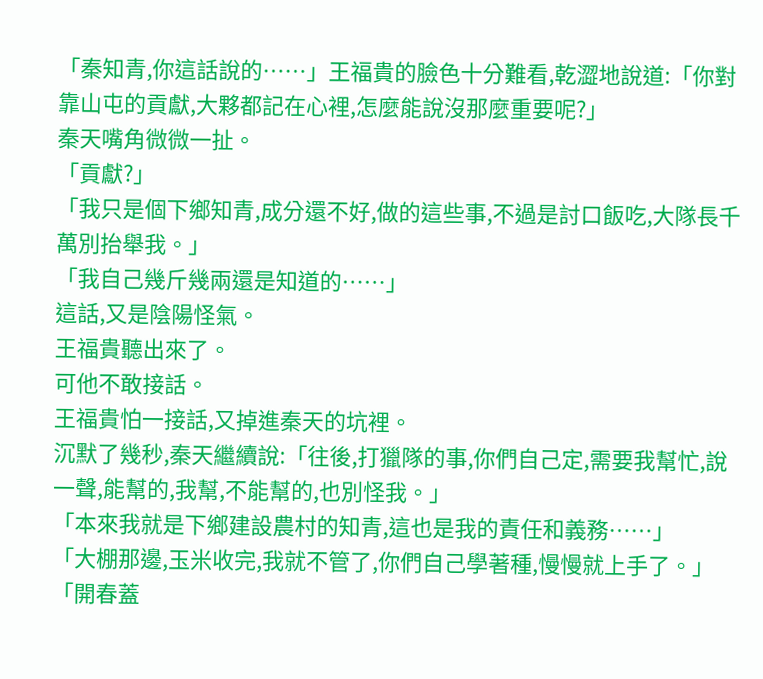「秦知青,你這話說的……」王福貴的臉色十分難看,乾澀地說道:「你對靠山屯的貢獻,大夥都記在心裡,怎麼能說沒那麼重要呢?」
秦天嘴角微微一扯。
「貢獻?」
「我只是個下鄉知青,成分還不好,做的這些事,不過是討口飯吃,大隊長千萬別抬舉我。」
「我自己幾斤幾兩還是知道的……」
這話,又是陰陽怪氣。
王福貴聽出來了。
可他不敢接話。
王福貴怕一接話,又掉進秦天的坑裡。
沉默了幾秒,秦天繼續說:「往後,打獵隊的事,你們自己定,需要我幫忙,說一聲,能幫的,我幫,不能幫的,也別怪我。」
「本來我就是下鄉建設農村的知青,這也是我的責任和義務……」
「大棚那邊,玉米收完,我就不管了,你們自己學著種,慢慢就上手了。」
「開春蓋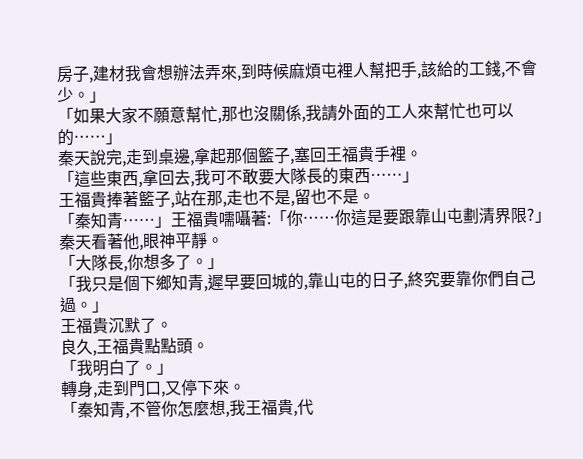房子,建材我會想辦法弄來,到時候麻煩屯裡人幫把手,該給的工錢,不會少。」
「如果大家不願意幫忙,那也沒關係,我請外面的工人來幫忙也可以的……」
秦天說完,走到桌邊,拿起那個籃子,塞回王福貴手裡。
「這些東西,拿回去,我可不敢要大隊長的東西……」
王福貴捧著籃子,站在那,走也不是,留也不是。
「秦知青……」王福貴嚅囁著:「你……你這是要跟靠山屯劃清界限?」
秦天看著他,眼神平靜。
「大隊長,你想多了。」
「我只是個下鄉知青,遲早要回城的,靠山屯的日子,終究要靠你們自己過。」
王福貴沉默了。
良久,王福貴點點頭。
「我明白了。」
轉身,走到門口,又停下來。
「秦知青,不管你怎麼想,我王福貴,代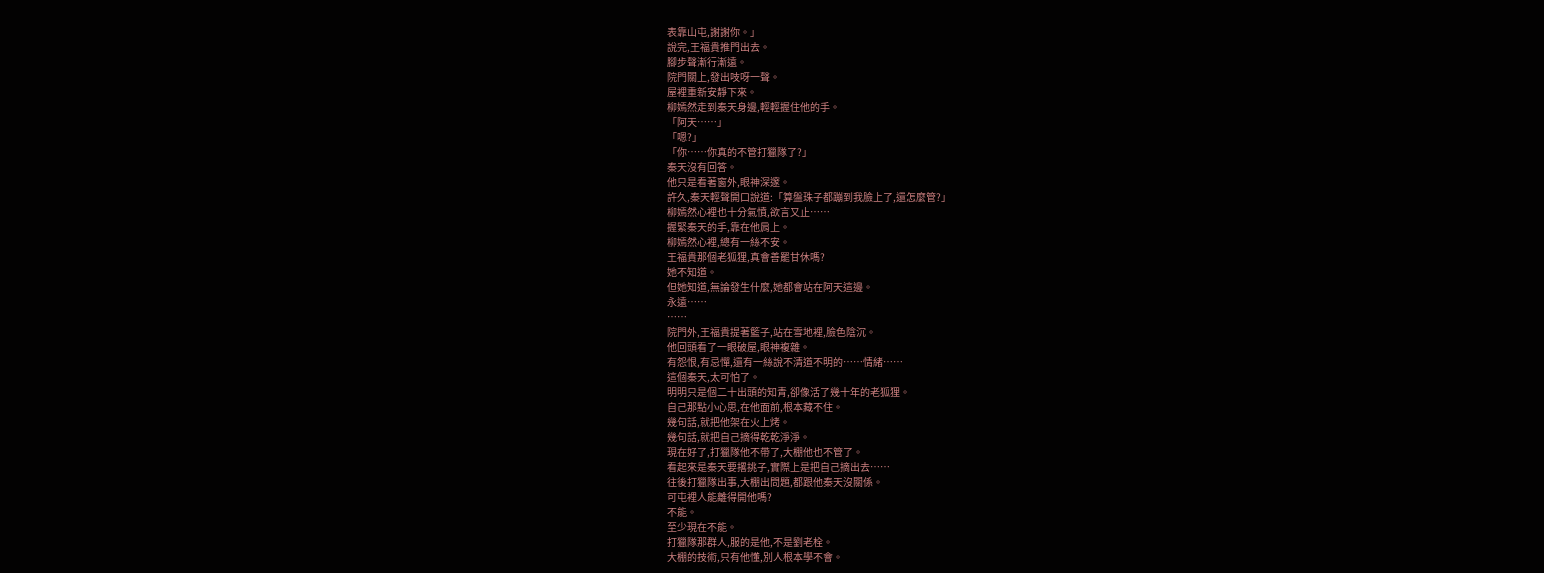表靠山屯,謝謝你。」
說完,王福貴推門出去。
腳步聲漸行漸遠。
院門關上,發出吱呀一聲。
屋裡重新安靜下來。
柳嫣然走到秦天身邊,輕輕握住他的手。
「阿天……」
「嗯?」
「你……你真的不管打獵隊了?」
秦天沒有回答。
他只是看著窗外,眼神深邃。
許久,秦天輕聲開口說道:「算盤珠子都蹦到我臉上了,還怎麼管?」
柳嫣然心裡也十分氣憤,欲言又止……
握緊秦天的手,靠在他肩上。
柳嫣然心裡,總有一絲不安。
王福貴那個老狐狸,真會善罷甘休嗎?
她不知道。
但她知道,無論發生什麼,她都會站在阿天這邊。
永遠……
……
院門外,王福貴提著籃子,站在雪地裡,臉色陰沉。
他回頭看了一眼破屋,眼神複雜。
有怨恨,有忌憚,還有一絲說不清道不明的……情緒……
這個秦天,太可怕了。
明明只是個二十出頭的知青,卻像活了幾十年的老狐狸。
自己那點小心思,在他面前,根本藏不住。
幾句話,就把他架在火上烤。
幾句話,就把自己摘得乾乾淨淨。
現在好了,打獵隊他不帶了,大棚他也不管了。
看起來是秦天要撂挑子,實際上是把自己摘出去……
往後打獵隊出事,大棚出問題,都跟他秦天沒關係。
可屯裡人能離得開他嗎?
不能。
至少現在不能。
打獵隊那群人,服的是他,不是劉老栓。
大棚的技術,只有他懂,別人根本學不會。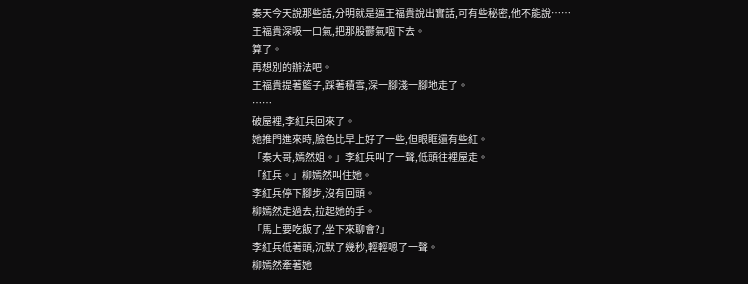秦天今天說那些話,分明就是逼王福貴說出實話,可有些秘密,他不能說……
王福貴深吸一口氣,把那股鬱氣咽下去。
算了。
再想別的辦法吧。
王福貴提著籃子,踩著積雪,深一腳淺一腳地走了。
……
破屋裡,李紅兵回來了。
她推門進來時,臉色比早上好了一些,但眼眶還有些紅。
「秦大哥,嫣然姐。」李紅兵叫了一聲,低頭往裡屋走。
「紅兵。」柳嫣然叫住她。
李紅兵停下腳步,沒有回頭。
柳嫣然走過去,拉起她的手。
「馬上要吃飯了,坐下來聊會?」
李紅兵低著頭,沉默了幾秒,輕輕嗯了一聲。
柳嫣然牽著她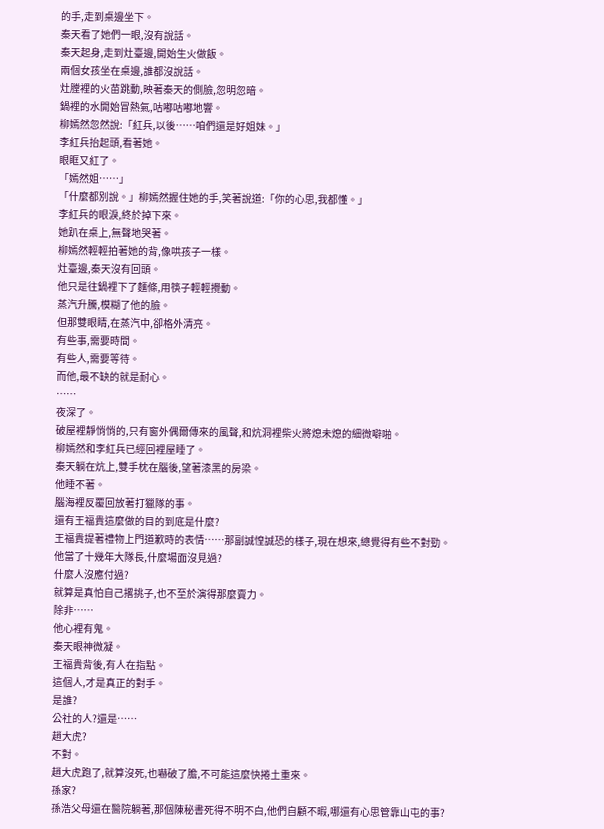的手,走到桌邊坐下。
秦天看了她們一眼,沒有說話。
秦天起身,走到灶臺邊,開始生火做飯。
兩個女孩坐在桌邊,誰都沒說話。
灶膛裡的火苗跳動,映著秦天的側臉,忽明忽暗。
鍋裡的水開始冒熱氣,咕嘟咕嘟地響。
柳嫣然忽然說:「紅兵,以後……咱們還是好姐妹。」
李紅兵抬起頭,看著她。
眼眶又紅了。
「嫣然姐……」
「什麼都別說。」柳嫣然握住她的手,笑著說道:「你的心思,我都懂。」
李紅兵的眼淚,終於掉下來。
她趴在桌上,無聲地哭著。
柳嫣然輕輕拍著她的背,像哄孩子一樣。
灶臺邊,秦天沒有回頭。
他只是往鍋裡下了麵條,用筷子輕輕攪動。
蒸汽升騰,模糊了他的臉。
但那雙眼睛,在蒸汽中,卻格外清亮。
有些事,需要時間。
有些人,需要等待。
而他,最不缺的就是耐心。
……
夜深了。
破屋裡靜悄悄的,只有窗外偶爾傳來的風聲,和炕洞裡柴火將熄未熄的細微噼啪。
柳嫣然和李紅兵已經回裡屋睡了。
秦天躺在炕上,雙手枕在腦後,望著漆黑的房梁。
他睡不著。
腦海裡反覆回放著打獵隊的事。
還有王福貴這麼做的目的到底是什麼?
王福貴提著禮物上門道歉時的表情……那副誠惶誠恐的樣子,現在想來,總覺得有些不對勁。
他當了十幾年大隊長,什麼場面沒見過?
什麼人沒應付過?
就算是真怕自己撂挑子,也不至於演得那麼賣力。
除非……
他心裡有鬼。
秦天眼神微凝。
王福貴背後,有人在指點。
這個人,才是真正的對手。
是誰?
公社的人?還是……
趙大虎?
不對。
趙大虎跑了,就算沒死,也嚇破了膽,不可能這麼快捲土重來。
孫家?
孫浩父母還在醫院躺著,那個陳秘書死得不明不白,他們自顧不暇,哪還有心思管靠山屯的事?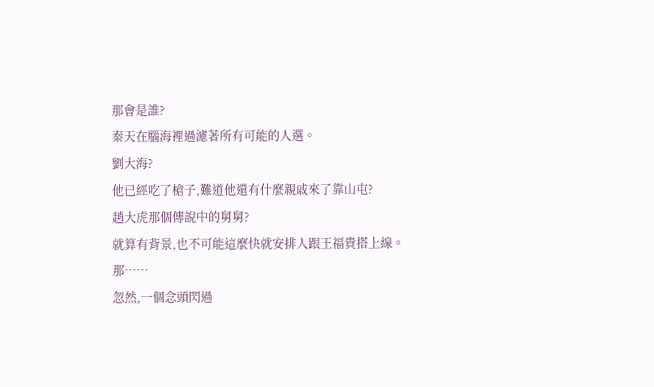那會是誰?
秦天在腦海裡過濾著所有可能的人選。
劉大海?
他已經吃了槍子,難道他還有什麼親戚來了靠山屯?
趙大虎那個傳說中的舅舅?
就算有背景,也不可能這麼快就安排人跟王福貴搭上線。
那……
忽然,一個念頭閃過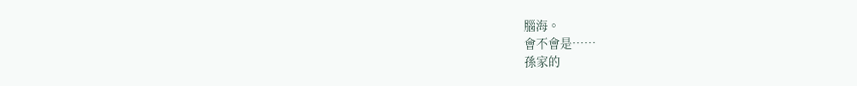腦海。
會不會是……
孫家的